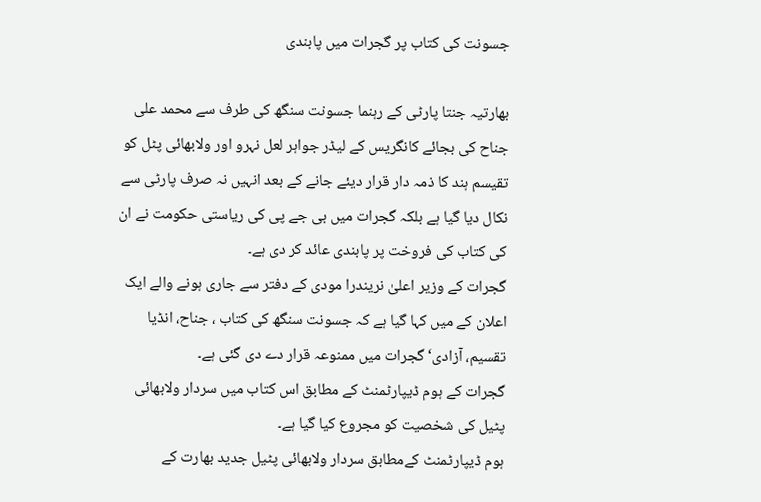جسونت کی کتاب پر گجرات میں پابندی

بھارتیہ جنتا پارٹی کے رہنما جسونت سنگھ کی طرف سے محمد علی جناح کی بجائے کانگریس کے لیڈر جواہر لعل نہرو اور ولابھائی پٹل کو تقیسم ہند کا ذمہ دار قرار دیئے جانے کے بعد انہیں نہ صرف پارٹی سے نکال دیا گیا ہے بلکہ گجرات میں بی جے پی کی ریاستی حکومت نے ان کی کتاب کی فروخت پر پابندی عائد کر دی ہے۔
گجرات کے وزیر اعلیٰ نریندرا مودی کے دفتر سے جاری ہونے والے ایک اعلان کے میں کہا گیا ہے کہ جسونت سنگھ کی کتاب ، جناح، انڈیا تقسیم، آزادی‘ گجرات میں ممنوعہ قرار دے دی گئی ہے۔
گجرات کے ہوم ڈیپارٹمنٹ کے مطابق اس کتاب میں سردار ولابھائی پٹیل کی شخصیت کو مجروع کیا گیا ہے۔
ہوم ڈیپارٹمنٹ کےمطابق سردار ولابھائی پٹیل جدید بھارت کے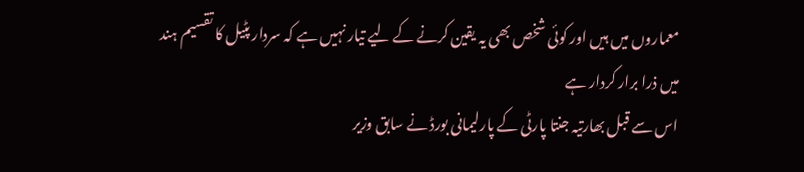معماروں میں ہیں اور کوئی شخص بھی یہ یقین کرنے کے لیے تیار نہیں ہے کہ سردار پٹیل کا تقسیم ہند میں ذرا برار کردار ہے
اس سے قبل بھارتیہ جنتا پارٹی کے پارلیمانی بورڈ نے سابق وزیر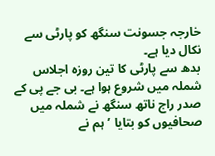خارجہ جسونت سنگھ کو پارٹی سے نکال دیا ہے۔
بدھ سے پارٹی کا تین روزہ اجلاس شملہ میں شروع ہوا ہے۔ بی جے پی کے صدر راج ناتھ سنگھ نے شملہ میں صحافیوں کو بتایا ’ہم نے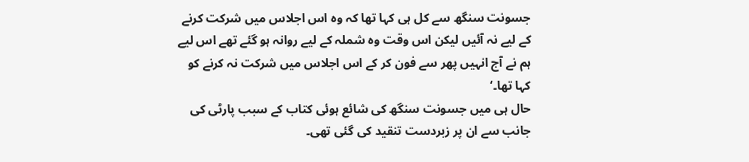جسونت سنگھ سے کل ہی کہا تھا کہ وہ اس اجلاس میں شرکت کرنے کے لیے نہ آئیں لیکن اس وقت وہ شملہ کے لیے روانہ ہو گئے تھے اس لیے ہم نے آج انہیں پھر سے فون کر کے اس اجلاس میں شرکت نہ کرنے کو کہا تھا۔‘
حال ہی میں جسونت سنگھ کی شائع ہوئی کتاب کے سبب پارٹی کی جانب سے ان پر زبردست تنقید کی گئی تھی۔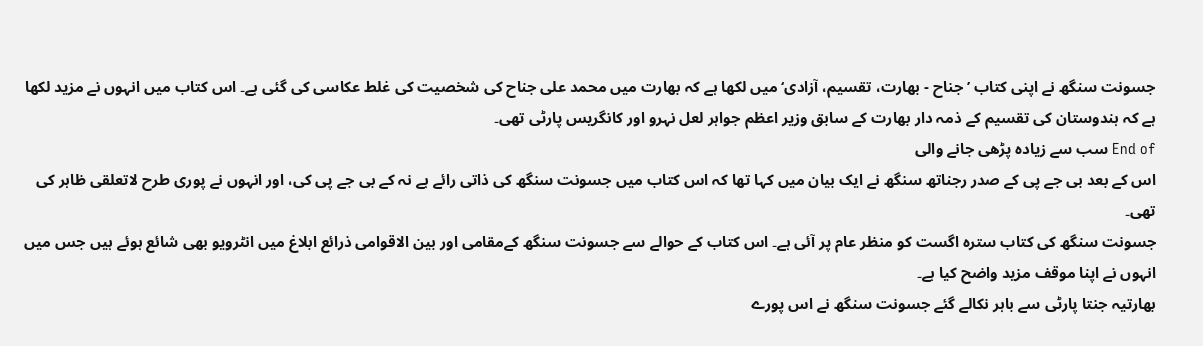جسونت سنگھ نے اپنی کتاب ’جناح - بھارت، تقسیم، آزادی‘ میں لکھا ہے کہ بھارت میں محمد علی جناح کی شخصیت کی غلط عکاسی کی گئی ہے۔ اس کتاب میں انہوں نے مزید لکھا ہے کہ ہندوستان کی تقسیم کے ذمہ دار بھارت کے سابق وزیر اعظم جواہر لعل نہرو اور کانگریس پارٹی تھی۔
End of سب سے زیادہ پڑھی جانے والی
اس کے بعد بی جے پی کے صدر رجناتھ سنگھ نے ایک بیان میں کہا تھا کہ اس کتاب میں جسونت سنگھ کی ذاتی رائے ہے نہ کے بی جے پی کی، اور انہوں نے پوری طرح لاتعلقی ظاہر کی تھی۔
جسونت سنگھ کی کتاب سترہ اگست کو منظر عام پر آئی ہے۔ اس کتاب کے حوالے سے جسونت سنگھ کےمقامی اور بین الاقوامی ذرائع ابلاغ میں انٹرویو بھی شائع ہوئے ہیں جس میں انہوں نے اپنا موقف مزید واضح کیا ہے۔
بھارتیہ جنتا پارٹی سے باہر نکالے گئے جسونت سنگھ نے اس پورے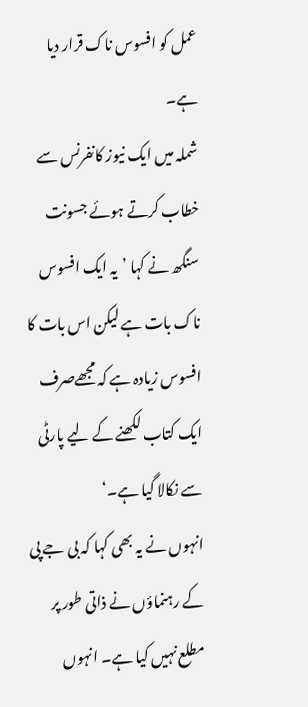عمل کو افسوس ناک قرار دیا ہے۔
شملہ میں ایک نیوز کانفرنس سے خطاب کرتے ہوئے جسونت سنگھ نے کہا ’یہ ایک افسوس ناک بات ہے لیکن اس بات کا افسوس زیادہ ہے کہ مجھےصرف ایک کتاب لکھنے کے لیے پارٹی سے نکالا گیا ہے۔‘
انہوں نے یہ بھی کہا کہ بی جے پی کے رہنماؤں نے ذاتی طور پر مطلع نہیں کیا ہے۔ انہوں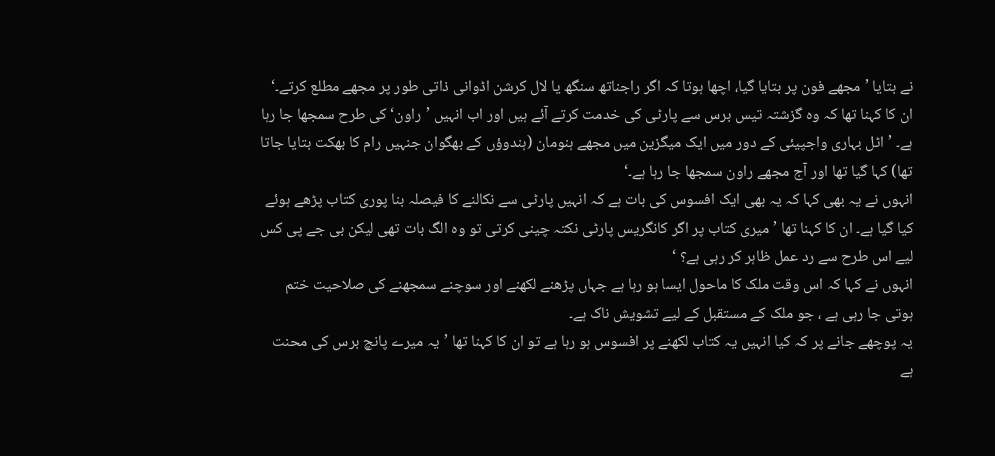نے بتایا ’مجھے فون پر بتایا گیا، اچھا ہوتا کہ اگر راجناتھ سنگھ یا لال کرشن اڈوانی ذاتی طور پر مجھے مطلع کرتے۔‘
ان کا کہنا تھا کہ وہ گزشتہ تیس برس سے پارٹی کی خدمت کرتے آئے ہیں اور اب انہيں ’راون‘ کی طرح سمجھا جا رہا ہے۔ ’اٹل بہاری واجپیئی کے دور میں ایک میگزین ميں مجھے ہنومان (ہندوؤں کے بھگوان جنہيں رام کا بھکت بتایا جاتا تھا) کہا گيا تھا اور آج مجھے راون سمجھا جا رہا ہے۔‘
انہوں نے یہ بھی کہا کہ یہ بھی ایک افسوس کی بات ہے کہ انہیں پارٹی سے نکالنے کا فیصلہ بنا پوری کتاب پڑھے ہوئے کیا گیا ہے۔ ان کا کہنا تھا ’میری کتاب پر اگر کانگریس پارٹی نکتہ چینی کرتی تو وہ الگ بات تھی لیکن بی جے پی کس لیے اس طرح سے رد عمل ظاہر کر رہی ہے؟ ‘
انہوں نے کہا کہ اس وقت ملک کا ماحول ایسا ہو رہا ہے جہاں پڑھنے لکھنے اور سوچنے سمجھنے کی صلاحیت ختم ہوتی جا رہی ہے ، جو ملک کے مستقبل کے لیے تشویش ناک ہے۔
یہ پوچھے جانے پر کہ کیا انہیں یہ کتاب لکھنے پر افسوس ہو رہا ہے تو ان کا کہنا تھا ’یہ میرے پانچ برس کی محنت ہے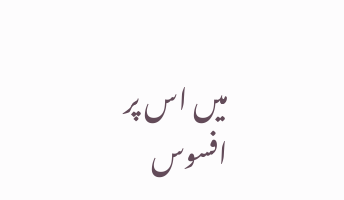میں اس پر افسوس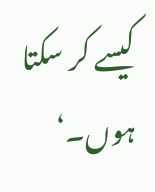کیسے کر سکتا ہوں۔‘